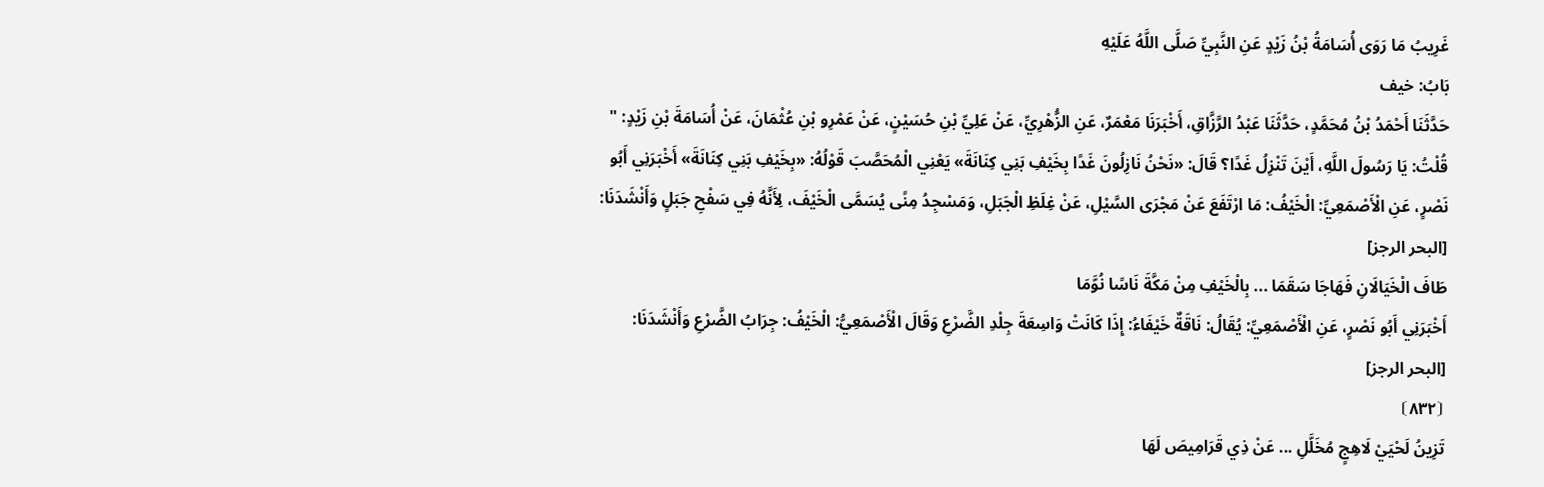غَرِيبُ مَا رَوَى أُسَامَةُ بْنُ زَيْدٍ عَنِ النَّبِيِّ صَلَّى اللَّهُ عَلَيْهِ
بَابُ: خيف
حَدَّثَنَا أَحْمَدُ بْنُ مُحَمَّدٍ، حَدَّثَنَا عَبْدُ الرَّزَّاقِ، أَخْبَرَنَا مَعْمَرٌ، عَنِ الزُّهْرِيِّ، عَنْ عَلِيِّ بْنِ حُسَيْنٍ، عَنْ عَمْرِو بْنِ عُثْمَانَ، عَنْ أُسَامَةَ بْنِ زَيْدٍ: " قُلْتُ: يَا رَسُولَ اللَّهِ، أَيْنَ تَنْزِلُ غَدًا؟ قَالَ: «نَحْنُ نَازِلُونَ غَدًا بِخَيْفِ بَنِي كِنَانَةَ» يَعْنِي الْمُحَصَّبَ قَوْلُهُ: «بِخَيْفِ بَنِي كِنَانَةَ» أَخْبَرَنِي أَبُو نَصْرٍ، عَنِ الْأَصْمَعِيِّ: الْخَيْفُ: مَا ارْتَفَعَ عَنْ مَجْرَى السَّيْلِ، عَنْ غِلَظِ الْجَبَلِ، وَمَسْجِدُ مِنًى يُسَمَّى الْخَيْفَ، لِأَنَّهُ فِي سَفْحِ جَبَلٍ وَأَنْشَدَنَا:
[البحر الرجز]
طَافَ الْخَيَالَانِ فَهَاجَا سَقَمَا ... بِالْخَيْفِ مِنْ مَكَّةَ نَاسًا نُوَّمَا
أَخْبَرَنِي أَبُو نَصْرٍ، عَنِ الْأَصْمَعِيِّ: يُقَالُ: نَاقَةٌ خَيْفَاءُ: إِذَا كَانَتْ وَاسِعَةَ جِلْدِ الضَّرْعِ وَقَالَ الْأَصْمَعِيُّ: الْخَيْفُ: جِرَابُ الضَّرْعِ وَأَنْشَدَنَا:
[البحر الرجز]
⦗٨٣٢⦘
تَزِينُ لَحْيَيْ لَاهِجٍ مُخَلَّلِ ... عَنْ ذِي قَرَامِيصَ لَهَا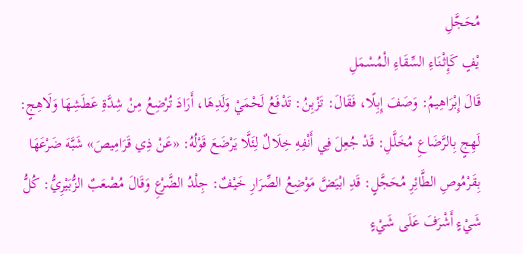مُحَجَّلِ
يْفٍ كَإِثْنَاءِ السِّقَاءِ الْمُسْمَلِ
قَالَ إِبْرَاهِيمُ: وَصَفَ إِبِلًا، فَقَالَ: تَزْبِنُ: تَدْفَعُ لَحْمَيْ وَلَدِهَا، أَرَادَ تُرْضِعُ مِنْ شِدَّةِ عَطَشِهَا وَلَاهِجٍ: لَهِجٍ بِالرَّضَاعِ مُخَلَّلِ: قَدْ جُعِلَ فِي أَنْفِهِ خِلَالٌ لِئَلَّا يَرْضَعَ قَوْلُهُ: «عَنْ ذِي قَرَامِيصَ» شَبَّهَ ضَرْعَهَا بِقَرْمُوصِ الطَّائِرِ مُحَجَّلٍ: قَدِ ابْيَضَّ مَوْضِعُ الصِّرَارِ خَيْفٌ: جِلْدُ الضَّرْعِ وَقَالَ مُصْعَبٌ الزُّبَيْرِيُّ: كُلُّ شَيْءٍ أَشْرَفَ عَلَى شَيْءٍ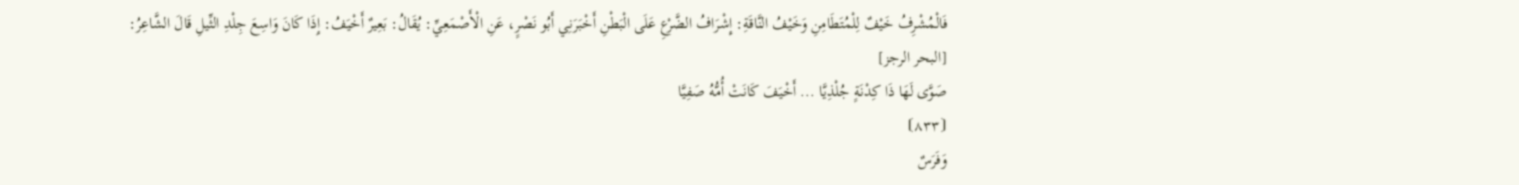فَالْمُشْرِفُ خَيْفٌ لِلْمُتَطَامِنِ وَخَيْفُ النَّاقَةِ: إِشْرَافُ الضَّرْعِ عَلَى الْبَطْنِ أَخْبَرَنِي أَبُو نَصْرٍ، عَنِ الْأَصْمَعِيِّ: يُقَالُ: بَعِيرٌ أَخْيَفُ: إِذَا كَانَ وَاسِعَ جِلْدِ الثِّيلِ قَالَ الشَّاعِرُ:
[البحر الرجز]
صَوَّى لَهَا ذَا كِدْنَةٍ جُلْذِيَّا ... أَخْيَفَ كَانَتْ أُمُّهُ صَفِيَّا
⦗٨٣٣⦘
وَفَرَسٌ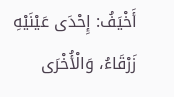أَخْيَفُ: إِحْدَى عَيْنَيْهِ زَرْقَاءُ، وَالْأُخْرَى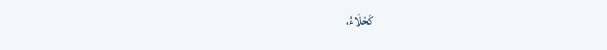كَحْلَاءُ،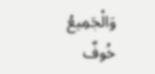وَالْجَمِيعُ خُوفٌ